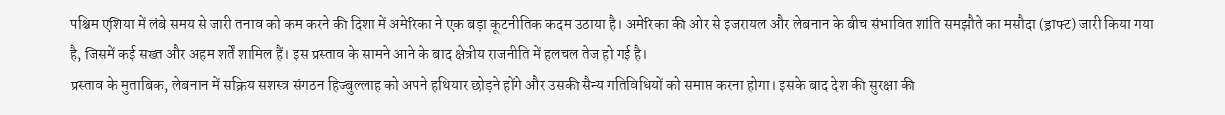पश्चिम एशिया में लंबे समय से जारी तनाव को कम करने की दिशा में अमेरिका ने एक बड़ा कूटनीतिक कदम उठाया है। अमेरिका की ओर से इजरायल और लेबनान के बीच संभावित शांति समझौते का मसौदा (ड्राफ्ट) जारी किया गया है, जिसमें कई सख्त और अहम शर्तें शामिल हैं। इस प्रस्ताव के सामने आने के बाद क्षेत्रीय राजनीति में हलचल तेज हो गई है।
प्रस्ताव के मुताबिक, लेबनान में सक्रिय सशस्त्र संगठन हिज्बुल्लाह को अपने हथियार छोड़ने होंगे और उसकी सैन्य गतिविधियों को समाप्त करना होगा। इसके बाद देश की सुरक्षा की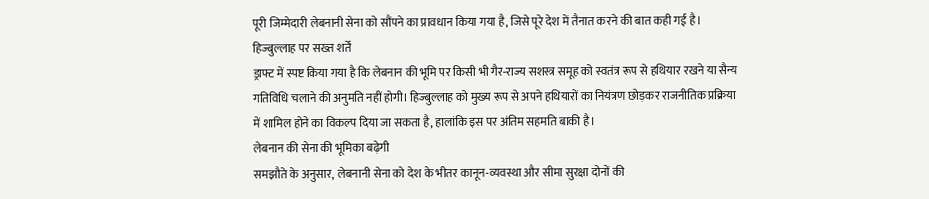पूरी जिम्मेदारी लेबनानी सेना को सौंपने का प्रावधान किया गया है, जिसे पूरे देश में तैनात करने की बात कही गई है।
हिज्बुल्लाह पर सख्त शर्तें
ड्राफ्ट में स्पष्ट किया गया है कि लेबनान की भूमि पर किसी भी गैर-राज्य सशस्त्र समूह को स्वतंत्र रूप से हथियार रखने या सैन्य गतिविधि चलाने की अनुमति नहीं होगी। हिज्बुल्लाह को मुख्य रूप से अपने हथियारों का नियंत्रण छोड़कर राजनीतिक प्रक्रिया में शामिल होने का विकल्प दिया जा सकता है, हालांकि इस पर अंतिम सहमति बाकी है।
लेबनान की सेना की भूमिका बढ़ेगी
समझौते के अनुसार, लेबनानी सेना को देश के भीतर कानून-व्यवस्था और सीमा सुरक्षा दोनों की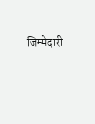जिम्मेदारी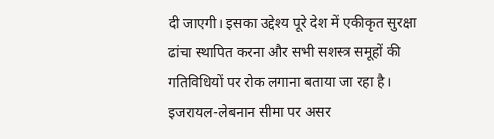दी जाएगी। इसका उद्देश्य पूरे देश में एकीकृत सुरक्षा ढांचा स्थापित करना और सभी सशस्त्र समूहों की गतिविधियों पर रोक लगाना बताया जा रहा है।
इजरायल-लेबनान सीमा पर असर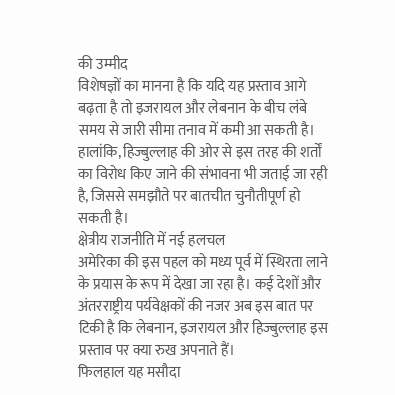की उम्मीद
विशेषज्ञों का मानना है कि यदि यह प्रस्ताव आगे बढ़ता है तो इजरायल और लेबनान के बीच लंबे समय से जारी सीमा तनाव में कमी आ सकती है। हालांकि, हिज्बुल्लाह की ओर से इस तरह की शर्तों का विरोध किए जाने की संभावना भी जताई जा रही है, जिससे समझौते पर बातचीत चुनौतीपूर्ण हो सकती है।
क्षेत्रीय राजनीति में नई हलचल
अमेरिका की इस पहल को मध्य पूर्व में स्थिरता लाने के प्रयास के रूप में देखा जा रहा है। कई देशों और अंतरराष्ट्रीय पर्यवेक्षकों की नजर अब इस बात पर टिकी है कि लेबनान, इजरायल और हिज्बुल्लाह इस प्रस्ताव पर क्या रुख अपनाते हैं।
फिलहाल यह मसौदा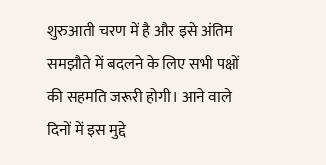शुरुआती चरण में है और इसे अंतिम समझौते में बदलने के लिए सभी पक्षों की सहमति जरूरी होगी। आने वाले दिनों में इस मुद्दे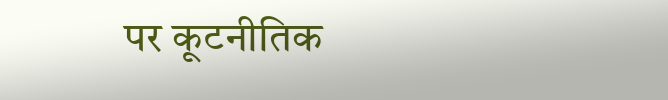पर कूटनीतिक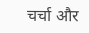चर्चा और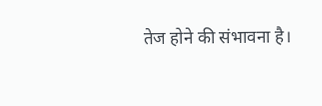तेज होने की संभावना है।